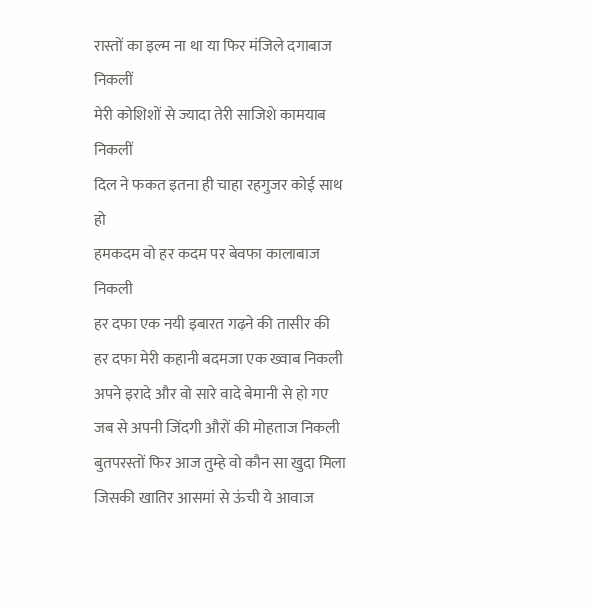रास्तों का इल्म ना था या फिर मंजिले दगाबाज निकलीं
मेरी कोशिशों से ज्यादा तेरी साजिशे कामयाब निकलीं
दिल ने फकत इतना ही चाहा रहगुजर कोई साथ हो
हमकदम वो हर कदम पर बेवफा कालाबाज निकली
हर दफा एक नयी इबारत गढ़ने की तासीर की
हर दफा मेरी कहानी बदमजा एक ख्वाब निकली
अपने इरादे और वो सारे वादे बेमानी से हो गए
जब से अपनी जिंदगी औरों की मोहताज निकली
बुतपरस्तों फिर आज तुम्हे वो कौन सा खुदा मिला
जिसकी खातिर आसमां से ऊंची ये आवाज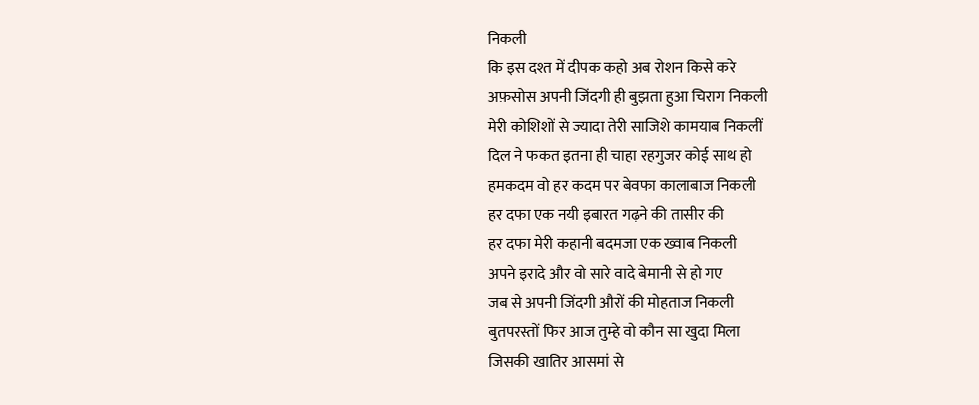निकली
कि इस दश्त में दीपक कहो अब रोशन किसे करे
अफ़सोस अपनी जिंदगी ही बुझता हुआ चिराग निकली
मेरी कोशिशों से ज्यादा तेरी साजिशे कामयाब निकलीं
दिल ने फकत इतना ही चाहा रहगुजर कोई साथ हो
हमकदम वो हर कदम पर बेवफा कालाबाज निकली
हर दफा एक नयी इबारत गढ़ने की तासीर की
हर दफा मेरी कहानी बदमजा एक ख्वाब निकली
अपने इरादे और वो सारे वादे बेमानी से हो गए
जब से अपनी जिंदगी औरों की मोहताज निकली
बुतपरस्तों फिर आज तुम्हे वो कौन सा खुदा मिला
जिसकी खातिर आसमां से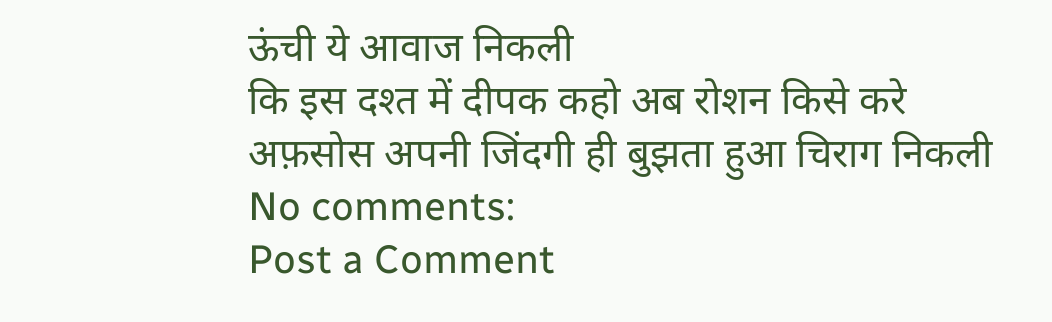ऊंची ये आवाज निकली
कि इस दश्त में दीपक कहो अब रोशन किसे करे
अफ़सोस अपनी जिंदगी ही बुझता हुआ चिराग निकली
No comments:
Post a Comment